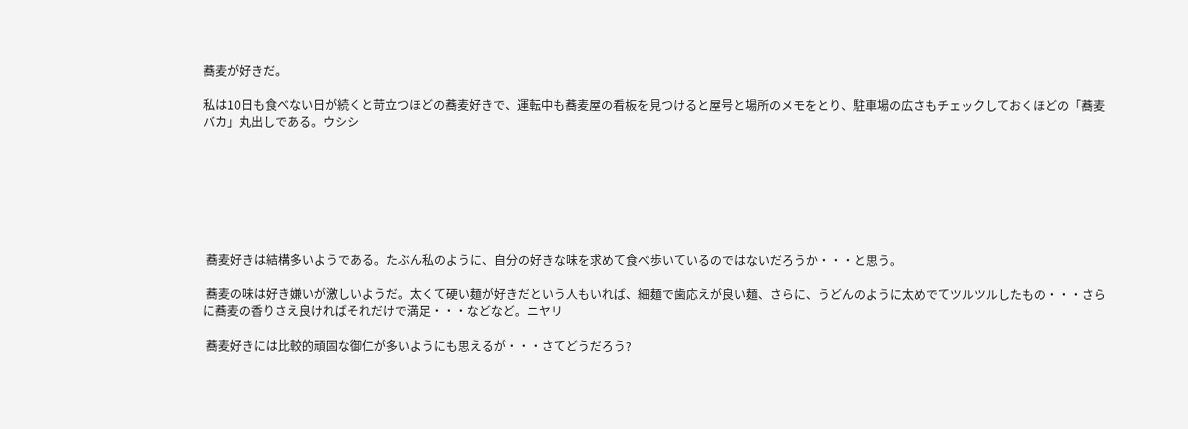蕎麦が好きだ。

私は10日も食べない日が続くと苛立つほどの蕎麦好きで、運転中も蕎麦屋の看板を見つけると屋号と場所のメモをとり、駐車場の広さもチェックしておくほどの「蕎麦バカ」丸出しである。ウシシ







 蕎麦好きは結構多いようである。たぶん私のように、自分の好きな味を求めて食べ歩いているのではないだろうか・・・と思う。

 蕎麦の味は好き嫌いが激しいようだ。太くて硬い麺が好きだという人もいれば、細麺で歯応えが良い麺、さらに、うどんのように太めでてツルツルしたもの・・・さらに蕎麦の香りさえ良ければそれだけで満足・・・などなど。ニヤリ

 蕎麦好きには比較的頑固な御仁が多いようにも思えるが・・・さてどうだろう?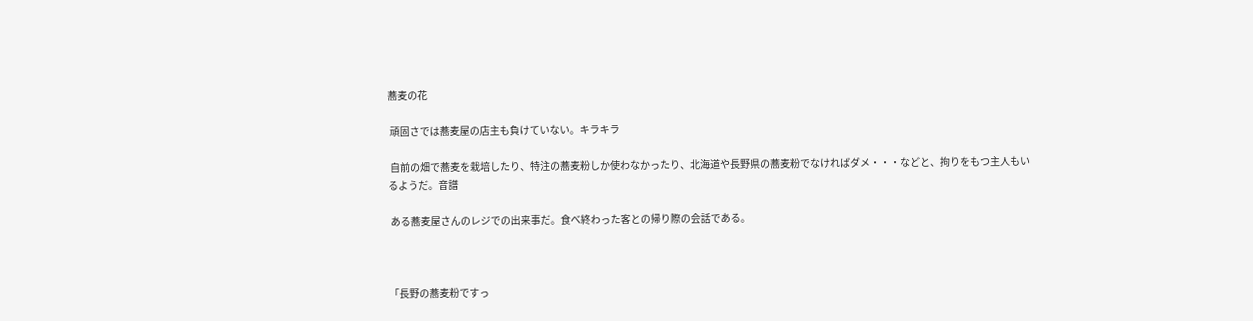蕎麦の花

 頑固さでは蕎麦屋の店主も負けていない。キラキラ

 自前の畑で蕎麦を栽培したり、特注の蕎麦粉しか使わなかったり、北海道や長野県の蕎麦粉でなければダメ・・・などと、拘りをもつ主人もいるようだ。音譜

 ある蕎麦屋さんのレジでの出来事だ。食べ終わった客との帰り際の会話である。



「長野の蕎麦粉ですっ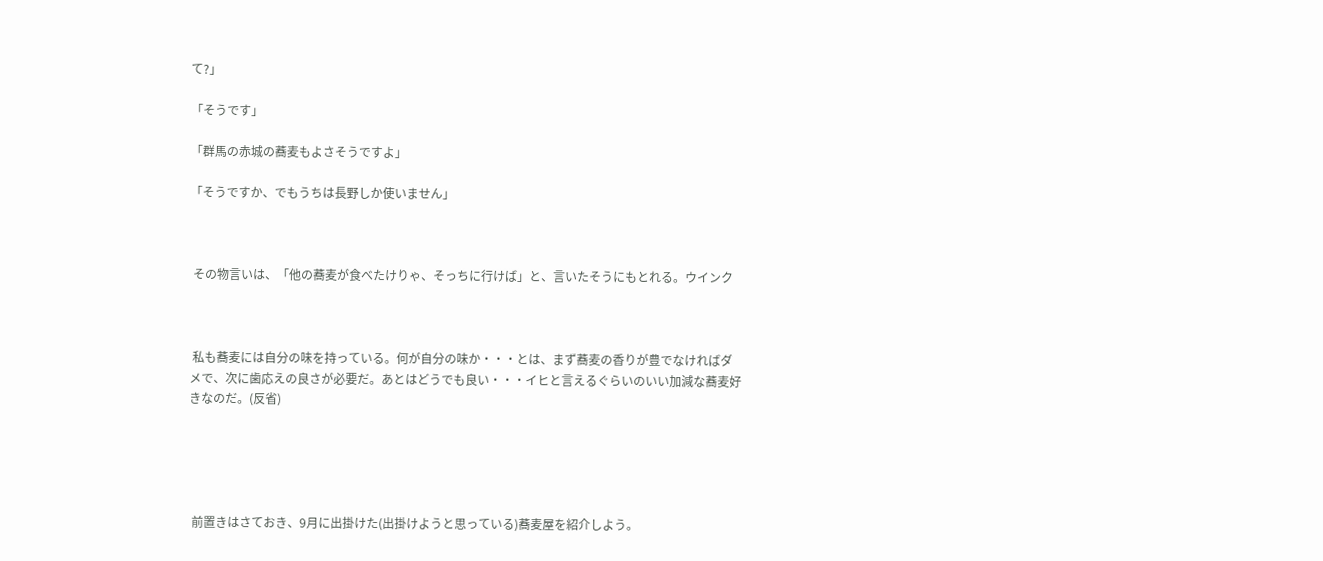て?」

「そうです」

「群馬の赤城の蕎麦もよさそうですよ」

「そうですか、でもうちは長野しか使いません」



 その物言いは、「他の蕎麦が食べたけりゃ、そっちに行けば」と、言いたそうにもとれる。ウインク



 私も蕎麦には自分の味を持っている。何が自分の味か・・・とは、まず蕎麦の香りが豊でなければダメで、次に歯応えの良さが必要だ。あとはどうでも良い・・・イヒと言えるぐらいのいい加減な蕎麦好きなのだ。(反省)





 前置きはさておき、9月に出掛けた(出掛けようと思っている)蕎麦屋を紹介しよう。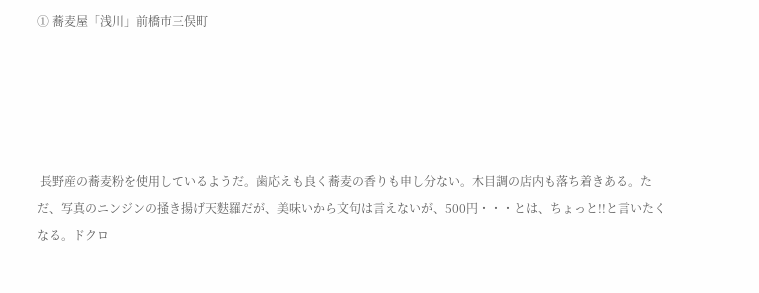① 蕎麦屋「浅川」前橋市三俣町





 長野産の蕎麦粉を使用しているようだ。歯応えも良く蕎麦の香りも申し分ない。木目調の店内も落ち着きある。ただ、写真のニンジンの掻き揚げ天麩羅だが、美味いから文句は言えないが、500円・・・とは、ちょっと!!と言いたくなる。ドクロ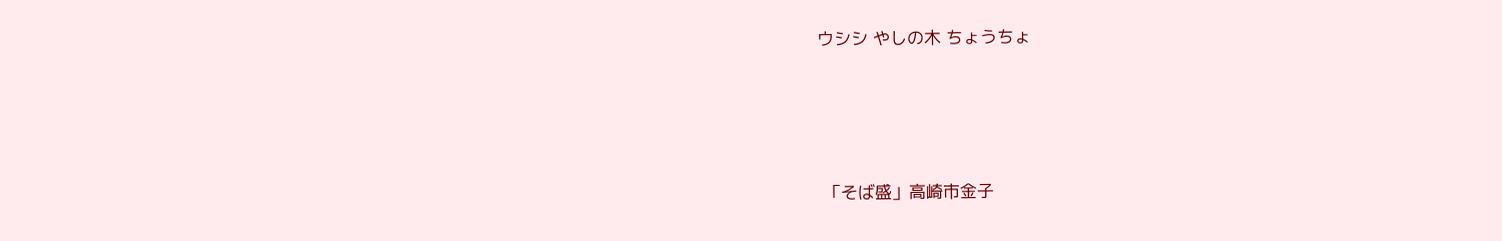ウシシ やしの木 ちょうちょ





 「そば盛」高崎市金子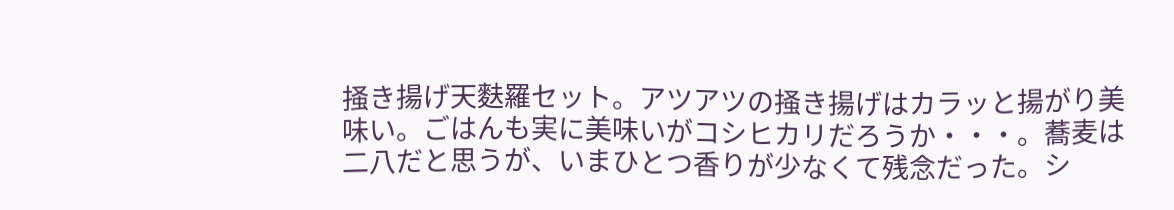掻き揚げ天麩羅セット。アツアツの掻き揚げはカラッと揚がり美味い。ごはんも実に美味いがコシヒカリだろうか・・・。蕎麦は二八だと思うが、いまひとつ香りが少なくて残念だった。シ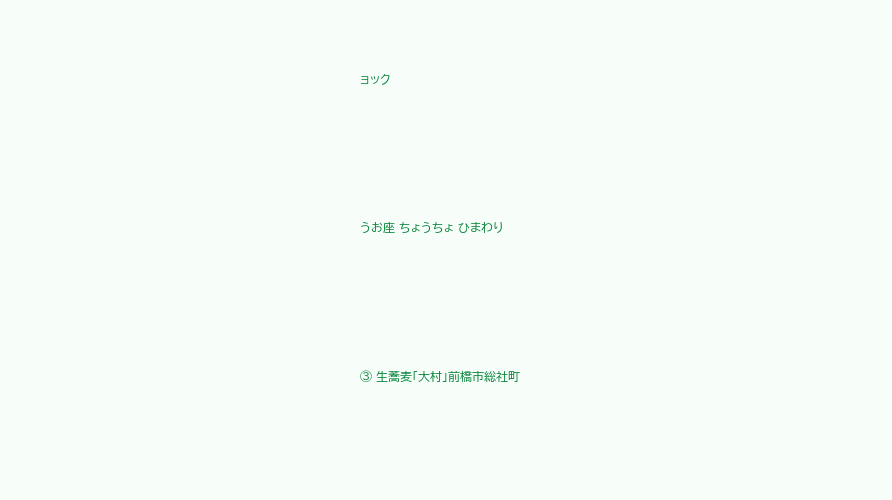ョック





うお座 ちょうちょ ひまわり





③ 生蕎麦「大村」前橋市総社町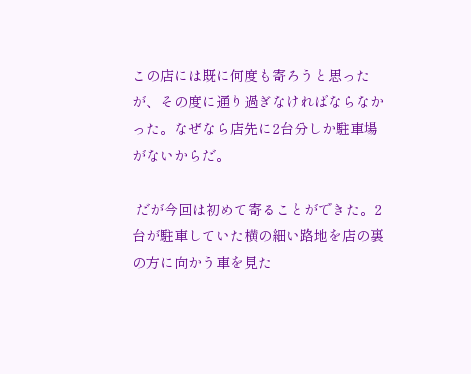この店には既に何度も寄ろうと思ったが、その度に通り過ぎなければならなかった。なぜなら店先に2台分しか駐車場がないからだ。

 だが今回は初めて寄ることができた。2台が駐車していた横の細い路地を店の裏の方に向かう車を見た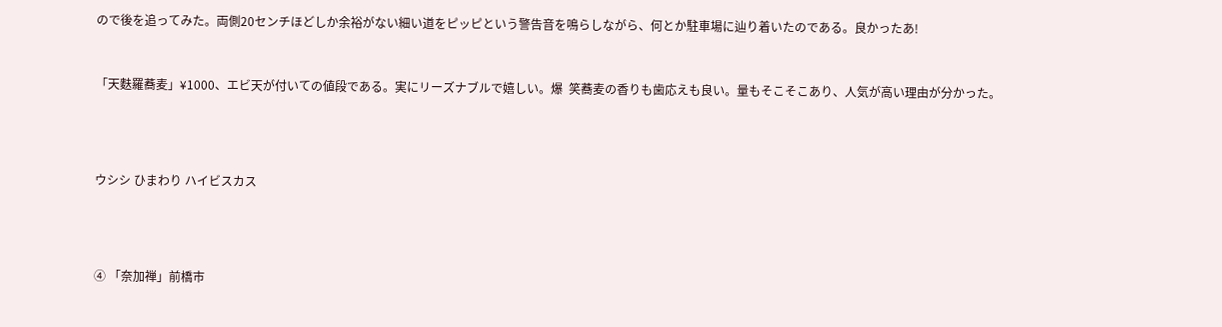ので後を追ってみた。両側20センチほどしか余裕がない細い道をピッピという警告音を鳴らしながら、何とか駐車場に辿り着いたのである。良かったあ!



「天麩羅蕎麦」¥1000、エビ天が付いての値段である。実にリーズナブルで嬉しい。爆  笑蕎麦の香りも歯応えも良い。量もそこそこあり、人気が高い理由が分かった。





ウシシ ひまわり ハイビスカス





④ 「奈加禅」前橋市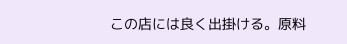この店には良く出掛ける。原料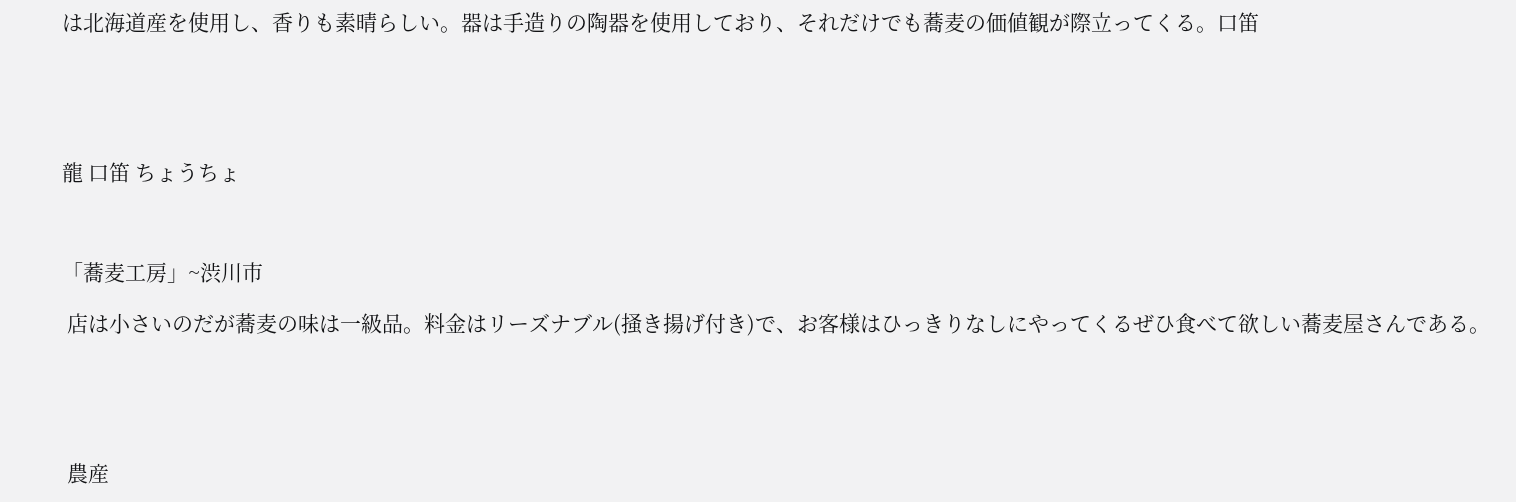は北海道産を使用し、香りも素晴らしい。器は手造りの陶器を使用しており、それだけでも蕎麦の価値観が際立ってくる。口笛





龍 口笛 ちょうちょ



「蕎麦工房」~渋川市

 店は小さいのだが蕎麦の味は一級品。料金はリーズナブル(掻き揚げ付き)で、お客様はひっきりなしにやってくるぜひ食べて欲しい蕎麦屋さんである。





 農産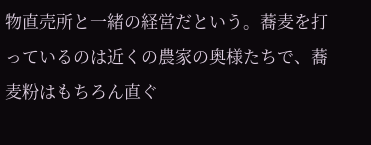物直売所と一緒の経営だという。蕎麦を打っているのは近くの農家の奥様たちで、蕎麦粉はもちろん直ぐ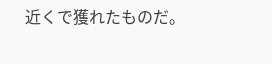近くで獲れたものだ。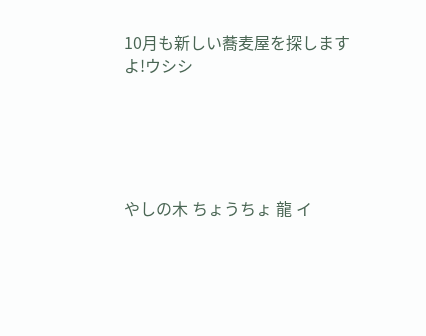10月も新しい蕎麦屋を探しますよ!ウシシ





やしの木 ちょうちょ 龍 イ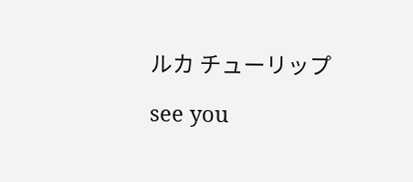ルカ チューリップ

see you